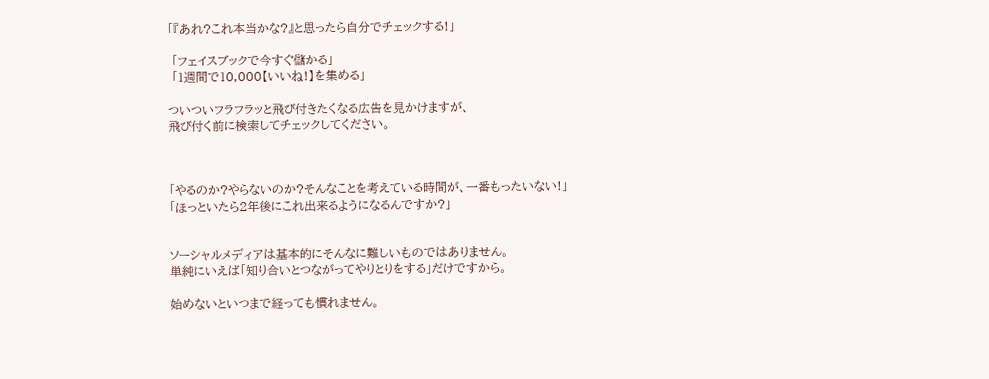「『あれ?これ本当かな?』と思ったら自分でチェックする!」

 「フェイスブックで今すぐ儲かる」
 「1週間で10,000【いいね!】を集める」

ついついフラフラッと飛び付きたくなる広告を見かけますが、
飛び付く前に検索してチェックしてください。



「やるのか?やらないのか?そんなことを考えている時間が、一番もったいない!」
「ほっといたら2年後にこれ出来るようになるんですか?」


ソーシャルメディアは基本的にそんなに難しいものではありません。
単純にいえば「知り合いとつながってやりとりをする」だけですから。

始めないといつまで経っても慣れません。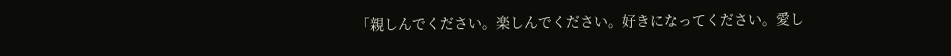「親しんでください。楽しんでください。好きになってください。愛し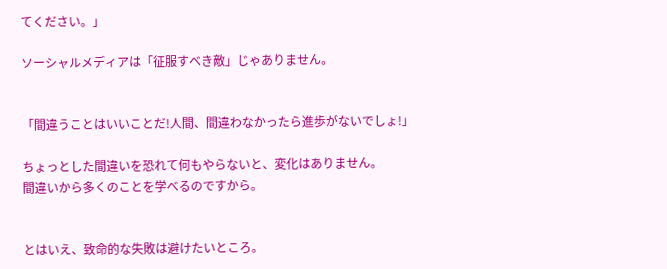てください。」

ソーシャルメディアは「征服すべき敵」じゃありません。


「間違うことはいいことだ!人間、間違わなかったら進歩がないでしょ!」

ちょっとした間違いを恐れて何もやらないと、変化はありません。
間違いから多くのことを学べるのですから。


とはいえ、致命的な失敗は避けたいところ。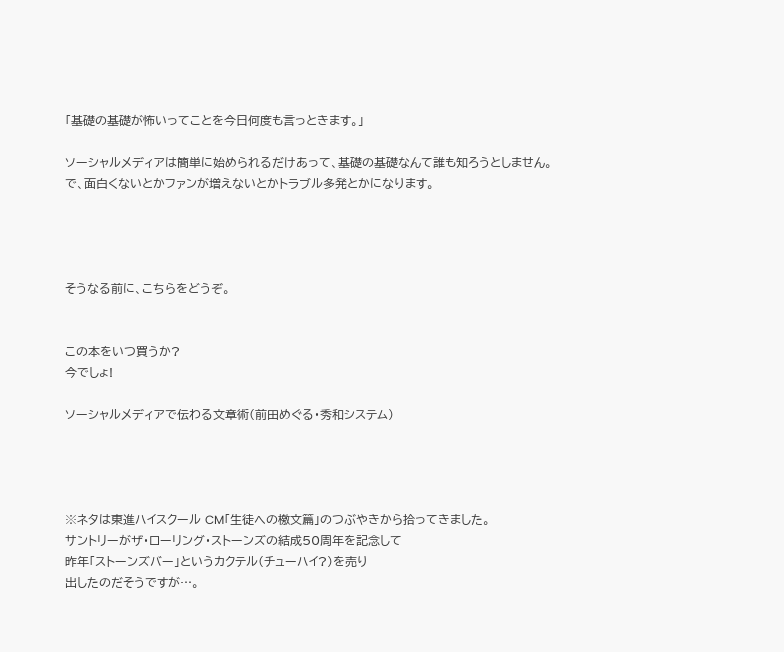「基礎の基礎が怖いってことを今日何度も言っときます。」

ソーシャルメディアは簡単に始められるだけあって、基礎の基礎なんて誰も知ろうとしません。
で、面白くないとかファンが増えないとかトラブル多発とかになります。




そうなる前に、こちらをどうぞ。


この本をいつ買うか?
今でしょ!

ソーシャルメディアで伝わる文章術(前田めぐる・秀和システム)




※ネタは東進ハイスクール CM「生徒への檄文篇」のつぶやきから拾ってきました。
サントリーがザ・ローリング・ストーンズの結成50周年を記念して
昨年「ストーンズバー」というカクテル(チューハイ?)を売り
出したのだそうですが…。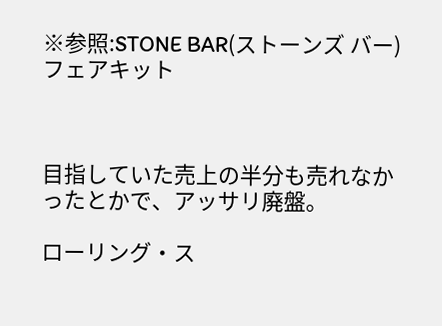※参照:STONE BAR(ストーンズ バー)フェアキット



目指していた売上の半分も売れなかったとかで、アッサリ廃盤。

ローリング・ス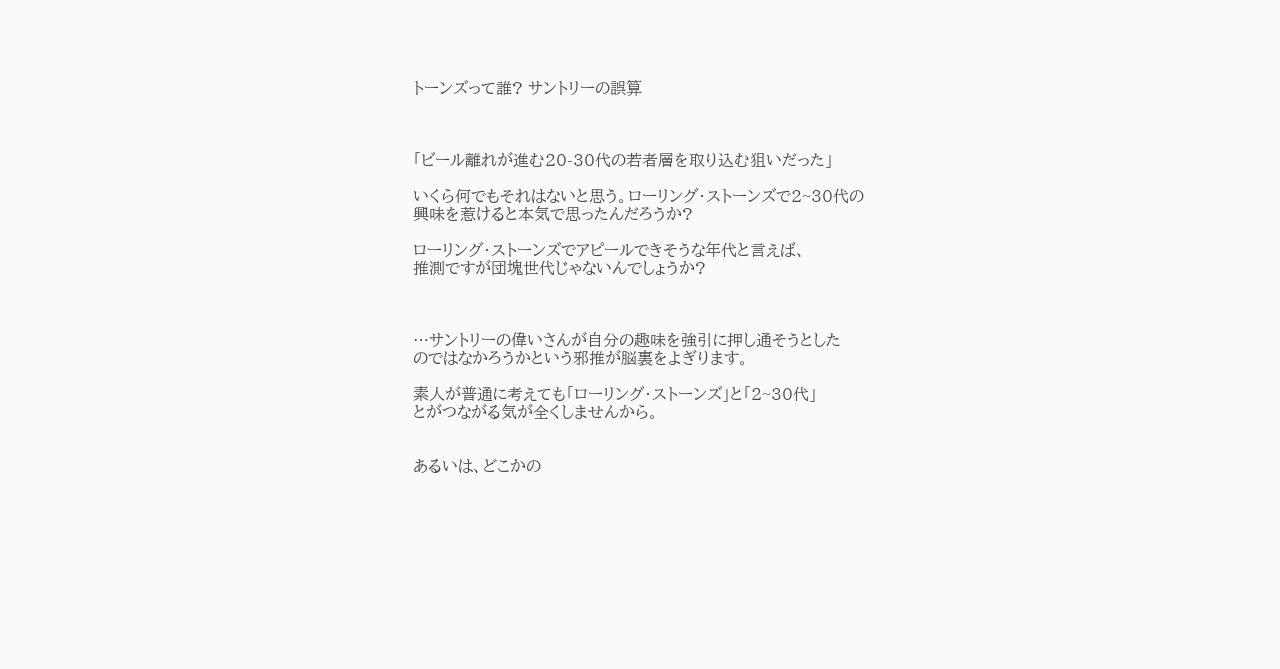トーンズって誰? サントリーの誤算



「ビール離れが進む20-30代の若者層を取り込む狙いだった」

いくら何でもそれはないと思う。ローリング・ストーンズで2~30代の
興味を惹けると本気で思ったんだろうか?

ローリング・ストーンズでアピールできそうな年代と言えば、
推測ですが団塊世代じゃないんでしょうか?



…サントリーの偉いさんが自分の趣味を強引に押し通そうとした
のではなかろうかという邪推が脳裏をよぎります。

素人が普通に考えても「ローリング・ストーンズ」と「2~30代」
とがつながる気が全くしませんから。


あるいは、どこかの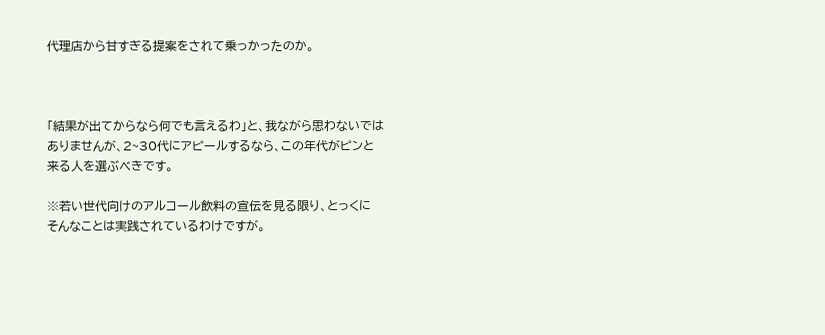代理店から甘すぎる提案をされて乗っかったのか。



「結果が出てからなら何でも言えるわ」と、我ながら思わないでは
ありませんが、2~30代にアピールするなら、この年代がピンと
来る人を選ぶべきです。

※若い世代向けのアルコール飲料の宣伝を見る限り、とっくに
そんなことは実践されているわけですが。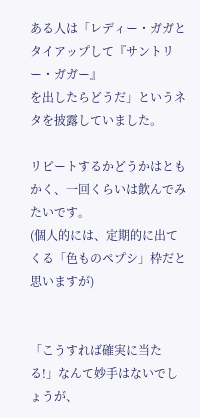ある人は「レディー・ガガとタイアップして『サントリー・ガガー』
を出したらどうだ」というネタを披露していました。

リピートするかどうかはともかく、一回くらいは飲んでみたいです。
(個人的には、定期的に出てくる「色ものペプシ」枠だと思いますが)


「こうすれば確実に当たる!」なんて妙手はないでしょうが、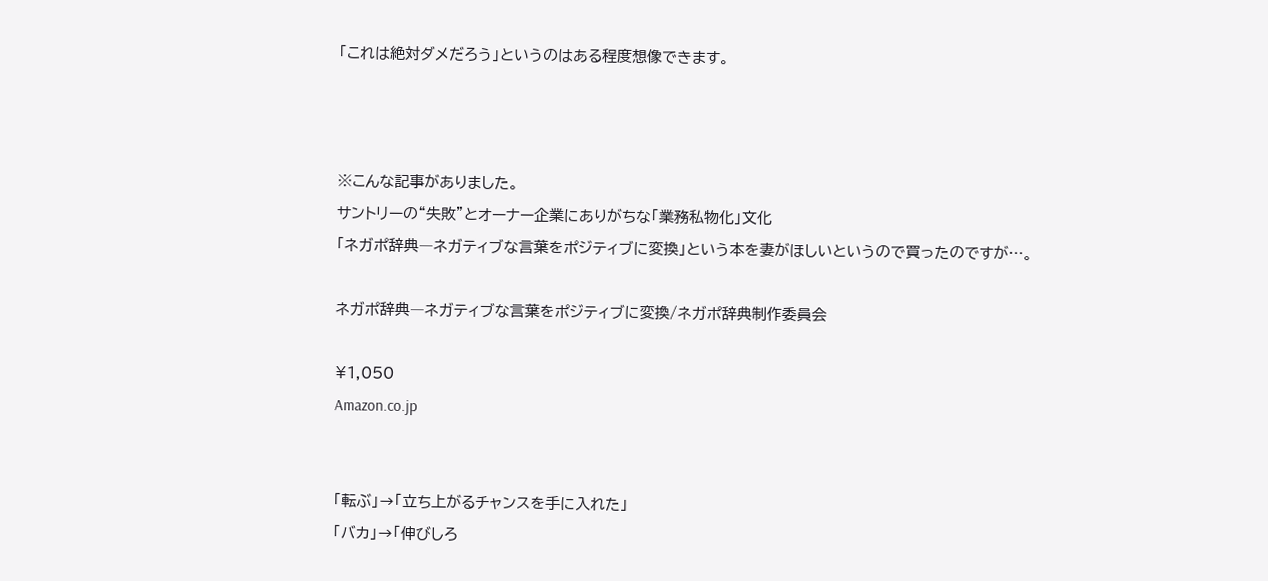「これは絶対ダメだろう」というのはある程度想像できます。



※こんな記事がありました。
サントリーの“失敗”とオーナー企業にありがちな「業務私物化」文化
「ネガポ辞典―ネガティブな言葉をポジティブに変換」という本を妻がほしいというので買ったのですが…。

ネガポ辞典―ネガティブな言葉をポジティブに変換/ネガポ辞典制作委員会

¥1,050
Amazon.co.jp


「転ぶ」→「立ち上がるチャンスを手に入れた」
「バカ」→「伸びしろ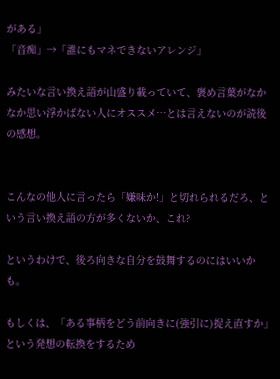がある」
「音痴」→「誰にもマネできないアレンジ」

みたいな言い換え語が山盛り載っていて、褒め言葉がなかなか思い浮かばない人にオススメ…とは言えないのが読後の感想。


こんなの他人に言ったら「嫌味か!」と切れられるだろ、という言い換え語の方が多くないか、これ?

というわけで、後ろ向きな自分を鼓舞するのにはいいかも。

もしくは、「ある事柄をどう前向きに(強引に)捉え直すか」という発想の転換をするため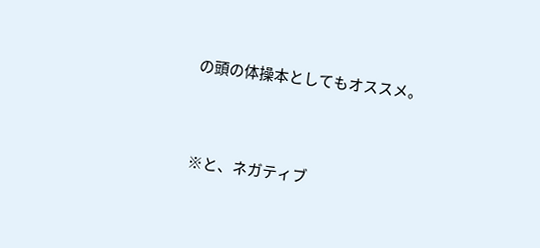の頭の体操本としてもオススメ。


※と、ネガティブ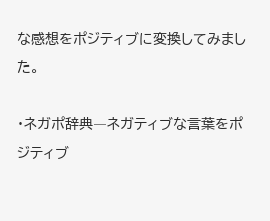な感想をポジティブに変換してみました。

・ネガポ辞典―ネガティブな言葉をポジティブ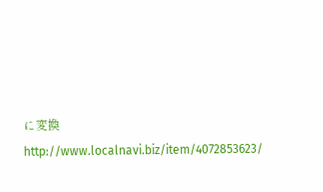に変換
http://www.localnavi.biz/item/4072853623/